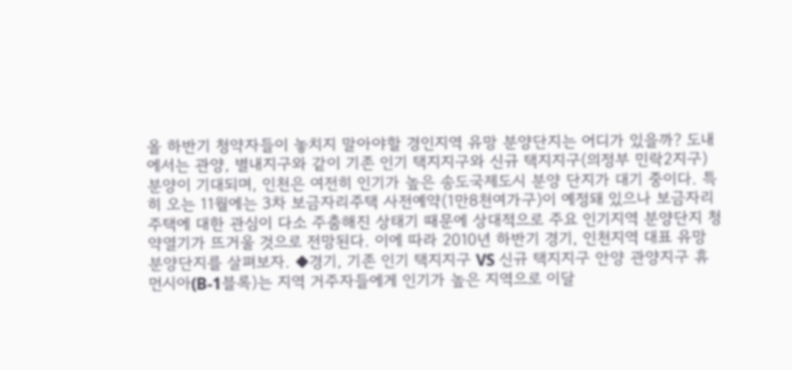올 하반기 청약자들이 놓치지 말아야할 경인지역 유망 분양단지는 어디가 있을까? 도내에서는 관양, 별내지구와 같이 기존 인기 택지지구와 신규 택지지구(의정부 민락2지구) 분양이 기대되며, 인천은 여전히 인기가 높은 송도국제도시 분양 단지가 대기 중이다. 특히 오는 11월에는 3차 보금자리주택 사전예약(1만8천여가구)이 예정돼 있으나 보금자리주택에 대한 관심이 다소 주춤해진 상태기 때문에 상대적으로 주요 인기지역 분양단지 청약열기가 뜨거울 것으로 전망된다. 이에 따라 2010년 하반기 경기, 인천지역 대표 유망 분양단지를 살펴보자. ◆경기, 기존 인기 택지지구 VS 신규 택지지구 안양 관양지구 휴먼시아(B-1블록)는 지역 거주자들에게 인기가 높은 지역으로 이달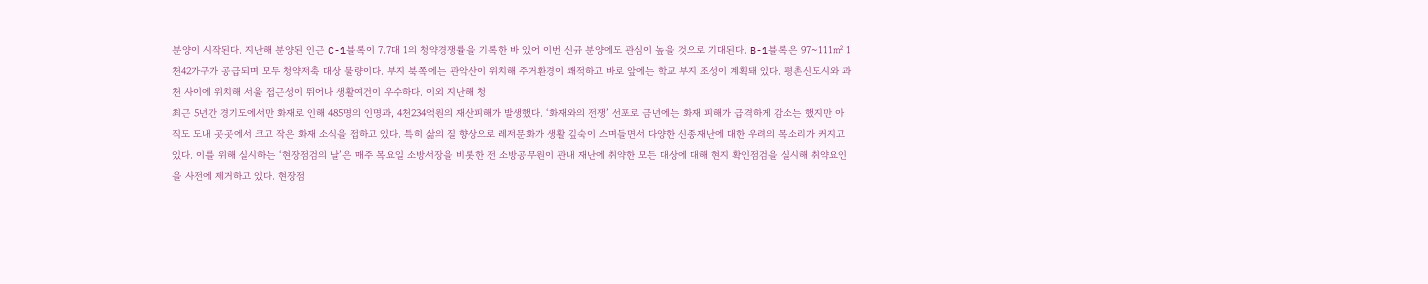분양이 시작된다. 지난해 분양된 인근 C-1블록이 7.7대 1의 청약경쟁률을 기록한 바 있어 이번 신규 분양에도 관심이 높을 것으로 기대된다. B-1블록은 97~111㎡ 1천42가구가 공급되며 모두 청약저축 대상 물량이다. 부지 북쪽에는 관악산이 위치해 주거환경이 쾌적하고 바로 앞에는 학교 부지 조성이 계획돼 있다. 평촌신도시와 과천 사이에 위치해 서울 접근성이 뛰어나 생활여건이 우수하다. 이외 지난해 청
최근 5년간 경기도에서만 화재로 인해 485명의 인명과, 4천234억원의 재산피해가 발생했다. ‘화재와의 전쟁’ 선포로 금년에는 화재 피해가 급격하게 감소는 했지만 아직도 도내 곳곳에서 크고 작은 화재 소식을 접하고 있다. 특히 삶의 질 향상으로 레저문화가 생활 깊숙이 스며들면서 다양한 신종재난에 대한 우려의 목소리가 커지고 있다. 이를 위해 실시하는 ‘현장점검의 날’은 매주 목요일 소방서장을 비롯한 전 소방공무원이 관내 재난에 취약한 모든 대상에 대해 현지 확인점검을 실시해 취약요인을 사전에 제거하고 있다. 현장점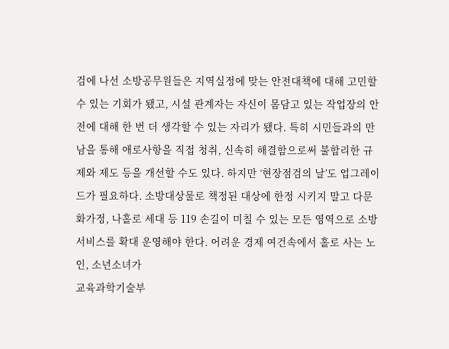검에 나선 소방공무원들은 지역실정에 맞는 안전대책에 대해 고민할 수 있는 기회가 됐고, 시설 관계자는 자신이 몸담고 있는 작업장의 안전에 대해 한 번 더 생각할 수 있는 자리가 됐다. 특히 시민들과의 만남을 통해 애로사항을 직접 청취, 신속히 해결함으로써 불합리한 규제와 제도 등을 개선할 수도 있다. 하지만 ‘현장점검의 날’도 업그레이드가 필요하다. 소방대상물로 책정된 대상에 한정 시키지 말고 다문화가정, 나홀로 세대 등 119 손길이 미칠 수 있는 모든 영역으로 소방서비스를 확대 운영해야 한다. 어려운 경제 여건속에서 홀로 사는 노인, 소년소녀가
교육과학기술부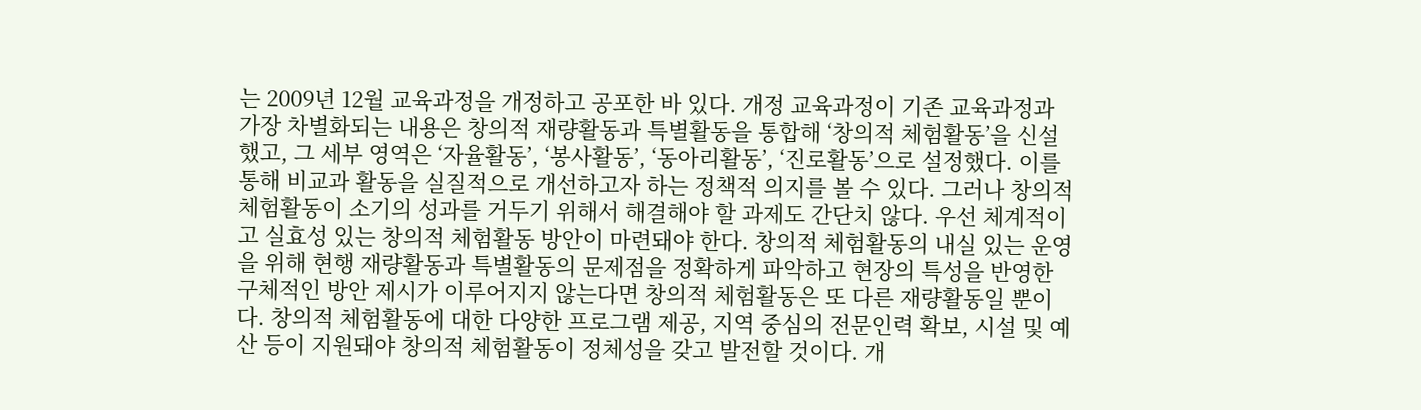는 2009년 12월 교육과정을 개정하고 공포한 바 있다. 개정 교육과정이 기존 교육과정과 가장 차별화되는 내용은 창의적 재량활동과 특별활동을 통합해 ‘창의적 체험활동’을 신설했고, 그 세부 영역은 ‘자율활동’, ‘봉사활동’, ‘동아리활동’, ‘진로활동’으로 설정했다. 이를 통해 비교과 활동을 실질적으로 개선하고자 하는 정책적 의지를 볼 수 있다. 그러나 창의적 체험활동이 소기의 성과를 거두기 위해서 해결해야 할 과제도 간단치 않다. 우선 체계적이고 실효성 있는 창의적 체험활동 방안이 마련돼야 한다. 창의적 체험활동의 내실 있는 운영을 위해 현행 재량활동과 특별활동의 문제점을 정확하게 파악하고 현장의 특성을 반영한 구체적인 방안 제시가 이루어지지 않는다면 창의적 체험활동은 또 다른 재량활동일 뿐이다. 창의적 체험활동에 대한 다양한 프로그램 제공, 지역 중심의 전문인력 확보, 시설 및 예산 등이 지원돼야 창의적 체험활동이 정체성을 갖고 발전할 것이다. 개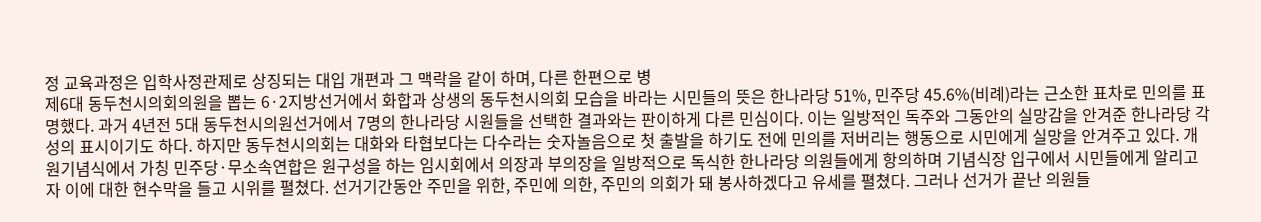정 교육과정은 입학사정관제로 상징되는 대입 개편과 그 맥락을 같이 하며, 다른 한편으로 병
제6대 동두천시의회의원을 뽑는 6·2지방선거에서 화합과 상생의 동두천시의회 모습을 바라는 시민들의 뜻은 한나라당 51%, 민주당 45.6%(비례)라는 근소한 표차로 민의를 표명했다. 과거 4년전 5대 동두천시의원선거에서 7명의 한나라당 시원들을 선택한 결과와는 판이하게 다른 민심이다. 이는 일방적인 독주와 그동안의 실망감을 안겨준 한나라당 각성의 표시이기도 하다. 하지만 동두천시의회는 대화와 타협보다는 다수라는 숫자놀음으로 첫 출발을 하기도 전에 민의를 저버리는 행동으로 시민에게 실망을 안겨주고 있다. 개원기념식에서 가칭 민주당·무소속연합은 원구성을 하는 임시회에서 의장과 부의장을 일방적으로 독식한 한나라당 의원들에게 항의하며 기념식장 입구에서 시민들에게 알리고자 이에 대한 현수막을 들고 시위를 펼쳤다. 선거기간동안 주민을 위한, 주민에 의한, 주민의 의회가 돼 봉사하겠다고 유세를 펼쳤다. 그러나 선거가 끝난 의원들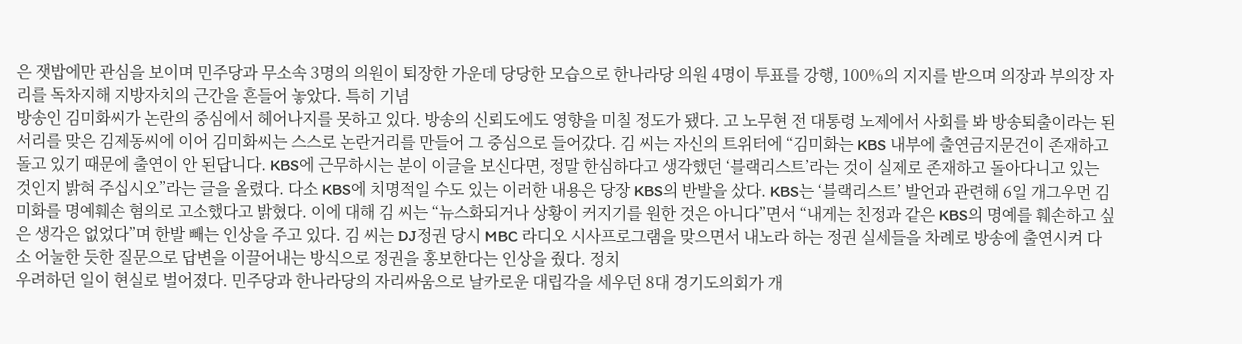은 잿밥에만 관심을 보이며 민주당과 무소속 3명의 의원이 퇴장한 가운데 당당한 모습으로 한나라당 의원 4명이 투표를 강행, 100%의 지지를 받으며 의장과 부의장 자리를 독차지해 지방자치의 근간을 흔들어 놓았다. 특히 기념
방송인 김미화씨가 논란의 중심에서 헤어나지를 못하고 있다. 방송의 신뢰도에도 영향을 미칠 정도가 됐다. 고 노무현 전 대통령 노제에서 사회를 봐 방송퇴출이라는 된서리를 맞은 김제동씨에 이어 김미화씨는 스스로 논란거리를 만들어 그 중심으로 들어갔다. 김 씨는 자신의 트위터에 “김미화는 KBS 내부에 출연금지문건이 존재하고 돌고 있기 때문에 출연이 안 된답니다. KBS에 근무하시는 분이 이글을 보신다면, 정말 한심하다고 생각했던 ‘블랙리스트’라는 것이 실제로 존재하고 돌아다니고 있는 것인지 밝혀 주십시오”라는 글을 올렸다. 다소 KBS에 치명적일 수도 있는 이러한 내용은 당장 KBS의 반발을 샀다. KBS는 ‘블랙리스트’ 발언과 관련해 6일 개그우먼 김미화를 명예훼손 혐의로 고소했다고 밝혔다. 이에 대해 김 씨는 “뉴스화되거나 상황이 커지기를 원한 것은 아니다”면서 “내게는 친정과 같은 KBS의 명예를 훼손하고 싶은 생각은 없었다”며 한발 빼는 인상을 주고 있다. 김 씨는 DJ정권 당시 MBC 라디오 시사프로그램을 맞으면서 내노라 하는 정권 실세들을 차례로 방송에 출연시켜 다소 어눌한 듯한 질문으로 답변을 이끌어내는 방식으로 정권을 홍보한다는 인상을 줬다. 정치
우려하던 일이 현실로 벌어졌다. 민주당과 한나라당의 자리싸움으로 날카로운 대립각을 세우던 8대 경기도의회가 개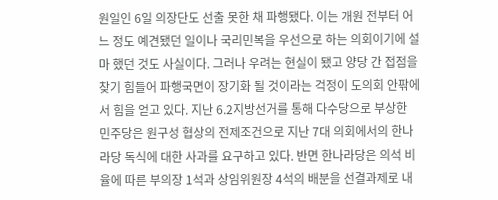원일인 6일 의장단도 선출 못한 채 파행됐다. 이는 개원 전부터 어느 정도 예견됐던 일이나 국리민복을 우선으로 하는 의회이기에 설마 했던 것도 사실이다. 그러나 우려는 현실이 됐고 양당 간 접점을 찾기 힘들어 파행국면이 장기화 될 것이라는 걱정이 도의회 안팎에서 힘을 얻고 있다. 지난 6.2지방선거를 통해 다수당으로 부상한 민주당은 원구성 협상의 전제조건으로 지난 7대 의회에서의 한나라당 독식에 대한 사과를 요구하고 있다. 반면 한나라당은 의석 비율에 따른 부의장 1석과 상임위원장 4석의 배분을 선결과제로 내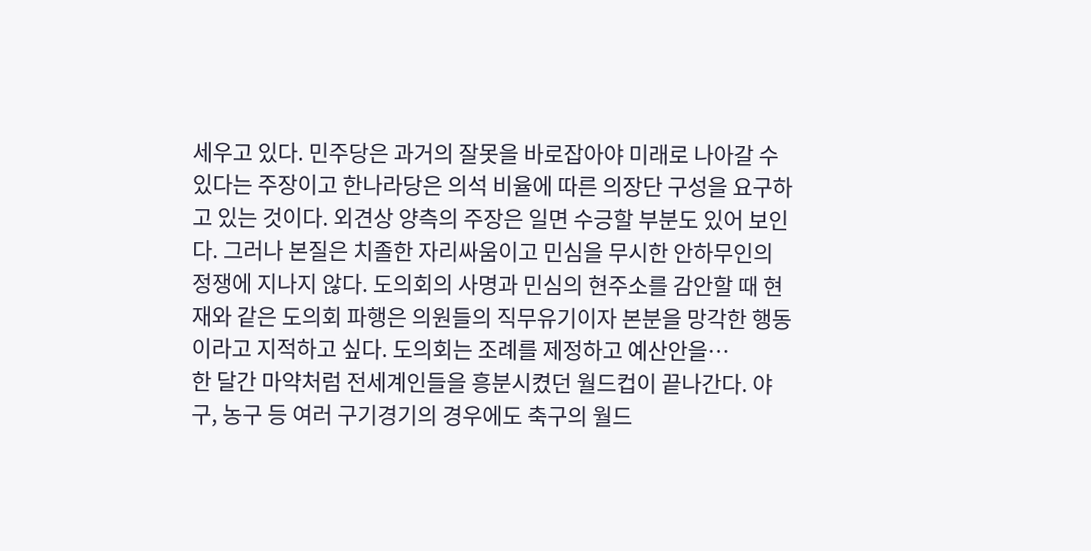세우고 있다. 민주당은 과거의 잘못을 바로잡아야 미래로 나아갈 수 있다는 주장이고 한나라당은 의석 비율에 따른 의장단 구성을 요구하고 있는 것이다. 외견상 양측의 주장은 일면 수긍할 부분도 있어 보인다. 그러나 본질은 치졸한 자리싸움이고 민심을 무시한 안하무인의 정쟁에 지나지 않다. 도의회의 사명과 민심의 현주소를 감안할 때 현재와 같은 도의회 파행은 의원들의 직무유기이자 본분을 망각한 행동이라고 지적하고 싶다. 도의회는 조례를 제정하고 예산안을…
한 달간 마약처럼 전세계인들을 흥분시켰던 월드컵이 끝나간다. 야구, 농구 등 여러 구기경기의 경우에도 축구의 월드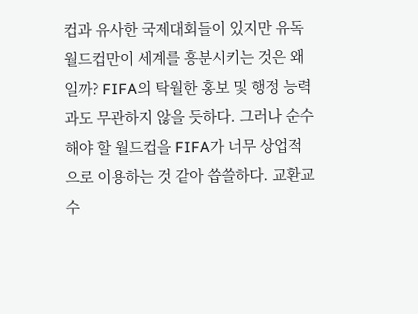컵과 유사한 국제대회들이 있지만 유독 월드컵만이 세계를 흥분시키는 것은 왜 일까? FIFA의 탁월한 홍보 및 행정 능력과도 무관하지 않을 듯하다. 그러나 순수해야 할 월드컵을 FIFA가 너무 상업적으로 이용하는 것 같아 씁쓸하다. 교환교수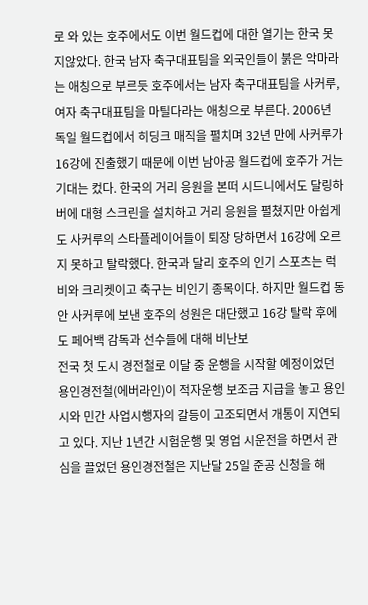로 와 있는 호주에서도 이번 월드컵에 대한 열기는 한국 못지않았다. 한국 남자 축구대표팀을 외국인들이 붉은 악마라는 애칭으로 부르듯 호주에서는 남자 축구대표팀을 사커루, 여자 축구대표팀을 마틸다라는 애칭으로 부른다. 2006년 독일 월드컵에서 히딩크 매직을 펼치며 32년 만에 사커루가 16강에 진출했기 때문에 이번 남아공 월드컵에 호주가 거는 기대는 컸다. 한국의 거리 응원을 본떠 시드니에서도 달링하버에 대형 스크린을 설치하고 거리 응원을 펼쳤지만 아쉽게도 사커루의 스타플레이어들이 퇴장 당하면서 16강에 오르지 못하고 탈락했다. 한국과 달리 호주의 인기 스포츠는 럭비와 크리켓이고 축구는 비인기 종목이다. 하지만 월드컵 동안 사커루에 보낸 호주의 성원은 대단했고 16강 탈락 후에도 페어백 감독과 선수들에 대해 비난보
전국 첫 도시 경전철로 이달 중 운행을 시작할 예정이었던 용인경전철(에버라인)이 적자운행 보조금 지급을 놓고 용인시와 민간 사업시행자의 갈등이 고조되면서 개통이 지연되고 있다. 지난 1년간 시험운행 및 영업 시운전을 하면서 관심을 끌었던 용인경전철은 지난달 25일 준공 신청을 해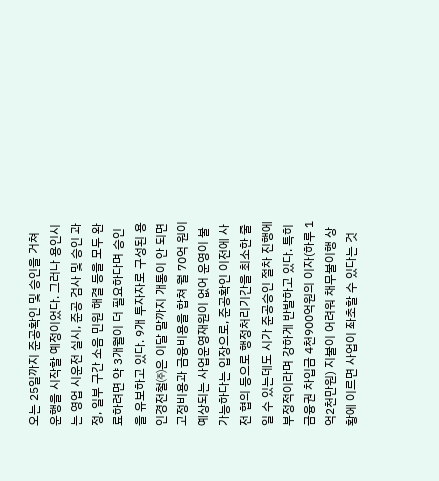오는 25일까지 준공확인 및 승인을 거쳐 운행을 시작할 예정이었다. 그러나 용인시는 영업 시운전 실시, 준공 검사 및 승인 과정, 일부 구간 소음 민원 해결 등을 모두 완료하려면 약 3개월이 더 필요하다며 승인을 유보하고 있다. 9개 투자자로 구성된 용인경전철㈜은 이달 말까지 개통이 안 되면 고정비용과 금융비용을 합쳐 월 70억 원이 예상되는 사업운영재원이 없어 운영이 불가능하다는 입장으로, 준공확인 이전에 사전 협의 등으로 행정처리기간을 최소한 줄일 수 있는데도 시가 준공승인 절차 진행에 부정적이라며 강하게 반발하고 있다. 특히 금융권 차입금 4천900억원의 이자(하루 1억2천만원) 지불이 어려워 채무불이행 상황에 이르면 사업이 좌초할 수 있다는 것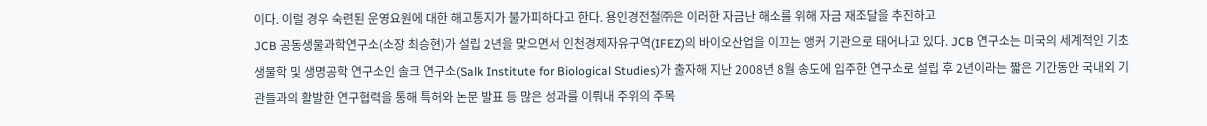이다. 이럴 경우 숙련된 운영요원에 대한 해고통지가 불가피하다고 한다. 용인경전철㈜은 이러한 자금난 해소를 위해 자금 재조달을 추진하고
JCB 공동생물과학연구소(소장 최승현)가 설립 2년을 맞으면서 인천경제자유구역(IFEZ)의 바이오산업을 이끄는 앵커 기관으로 태어나고 있다. JCB 연구소는 미국의 세계적인 기초생물학 및 생명공학 연구소인 솔크 연구소(Salk Institute for Biological Studies)가 출자해 지난 2008년 8월 송도에 입주한 연구소로 설립 후 2년이라는 짧은 기간동안 국내외 기관들과의 활발한 연구협력을 통해 특허와 논문 발표 등 많은 성과를 이뤄내 주위의 주목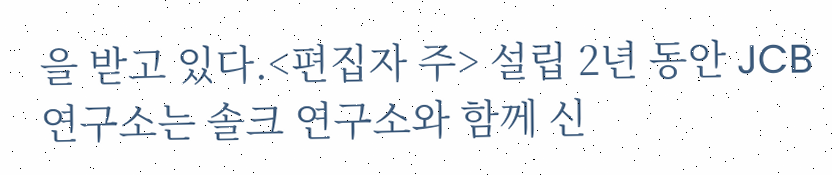을 받고 있다.<편집자 주> 설립 2년 동안 JCB 연구소는 솔크 연구소와 함께 신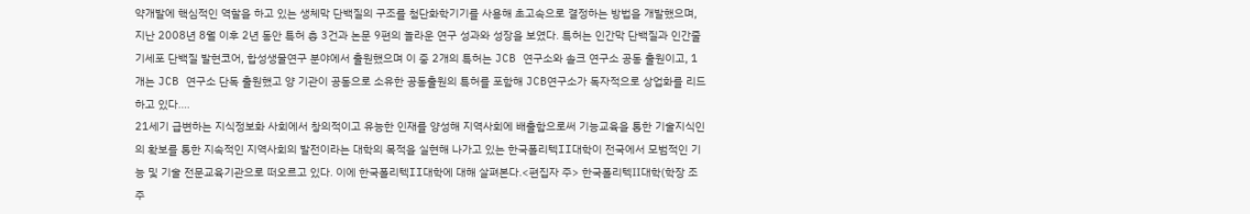약개발에 핵심적인 역할을 하고 있는 생체막 단백질의 구조를 첨단화학기기를 사용해 초고속으로 결정하는 방법을 개발했으며, 지난 2008년 8월 이후 2년 동안 특허 총 3건과 논문 9편의 놀라운 연구 성과와 성장을 보였다. 특허는 인간막 단백질과 인간줄기세포 단백질 발현코어, 합성생물연구 분야에서 출원했으며 이 중 2개의 특허는 JCB 연구소와 솔크 연구소 공동 출원이고, 1개는 JCB 연구소 단독 출원했고 양 기관이 공동으로 소유한 공동출원의 특허를 포함해 JCB연구소가 독자적으로 상업화를 리드하고 있다.…
21세기 급변하는 지식정보화 사회에서 창의적이고 유능한 인재를 양성해 지역사회에 배출함으로써 기능교육을 통한 기술지식인의 확보를 통한 지속적인 지역사회의 발전이라는 대학의 목적을 실현해 나가고 있는 한국폴리텍II대학이 전국에서 모범적인 기능 및 기술 전문교육기관으로 떠오르고 있다. 이에 한국폴리텍II대학에 대해 살펴본다.<편집자 주> 한국폴리텍Ⅱ대학(학장 조주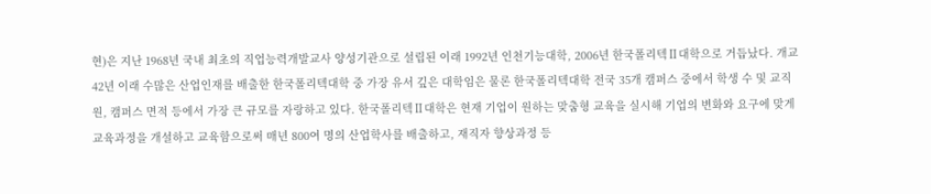현)은 지난 1968년 국내 최초의 직업능력개발교사 양성기관으로 설립된 이래 1992년 인천기능대학, 2006년 한국폴리텍Ⅱ대학으로 거듭났다. 개교 42년 이래 수많은 산업인재를 배출한 한국폴리텍대학 중 가장 유서 깊은 대학임은 물론 한국폴리텍대학 전국 35개 캠퍼스 중에서 학생 수 및 교직원, 캠퍼스 면적 등에서 가장 큰 규모를 자랑하고 있다. 한국폴리텍Ⅱ대학은 현재 기업이 원하는 맞춤형 교육을 실시해 기업의 변화와 요구에 맞게 교육과정을 개설하고 교육함으로써 매년 800여 명의 산업학사를 배출하고, 재직자 향상과정 등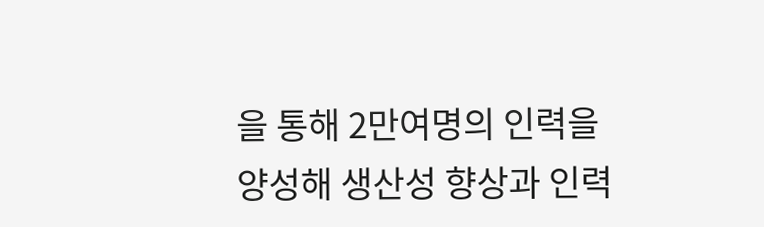을 통해 2만여명의 인력을 양성해 생산성 향상과 인력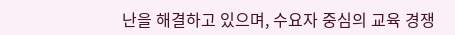난을 해결하고 있으며, 수요자 중심의 교육 경쟁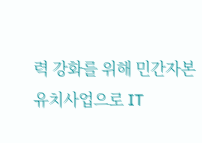력 강화를 위해 민간자본 유치사업으로 IT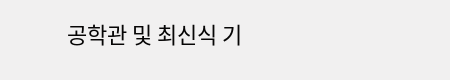공학관 및 최신식 기